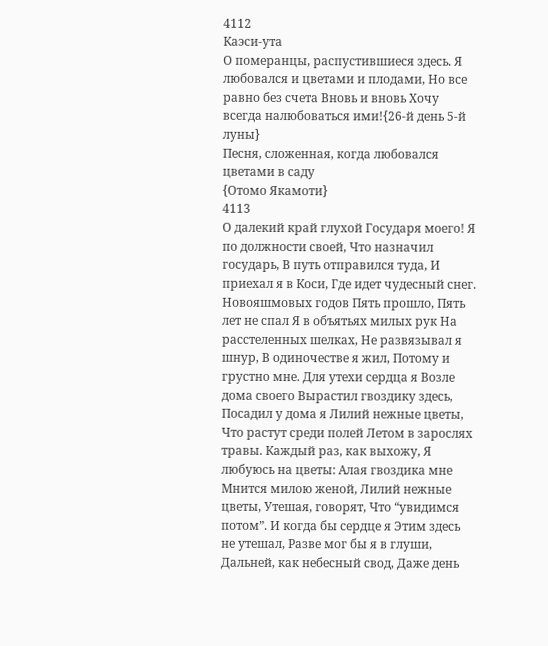4112
Каэси-ута
О померанцы, распустившиеся здесь. Я любовался и цветами и плодами, Но все равно без счета Вновь и вновь Хочу всегда налюбоваться ими!{26-й день 5-й луны}
Песня, сложенная, когда любовался цветами в саду
{Отомо Якамоти}
4113
О далекий край глухой Государя моего! Я по должности своей, Что назначил государь, В путь отправился туда, И приехал я в Коси, Где идет чудесный снег. Новояшмовых годов Пять прошло, Пять лет не спал Я в объятьях милых рук На расстеленных шелках, Не развязывал я шнур, В одиночестве я жил, Потому и грустно мне. Для утехи сердца я Возле дома своего Вырастил гвоздику здесь, Посадил у дома я Лилий нежные цветы, Что растут среди полей Летом в зарослях травы. Каждый раз, как выхожу, Я любуюсь на цветы: Алая гвоздика мне Мнится милою женой, Лилий нежные цветы, Утешая, говорят, Что “увидимся потом”. И когда бы сердце я Этим здесь не утешал, Разве мог бы я в глуши, Дальней, как небесный свод, Даже день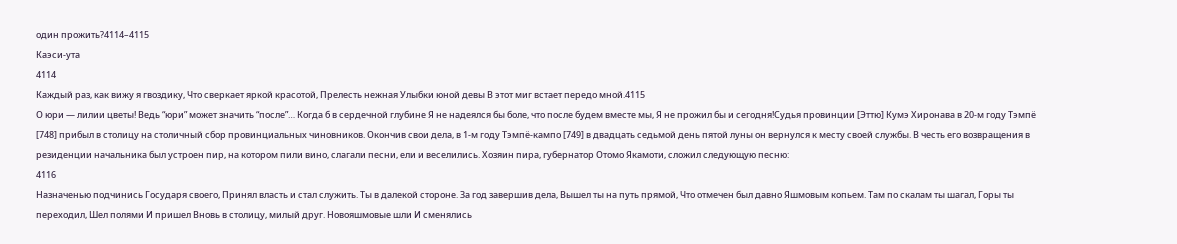один прожить?4114–4115
Каэси-ута
4114
Каждый раз, как вижу я гвоздику, Что сверкает яркой красотой, Прелесть нежная Улыбки юной девы В этот миг встает передо мной.4115
О юри — лилии цветы! Ведь “юри” может значить “после”… Когда б в сердечной глубине Я не надеялся бы боле, что после будем вместе мы, Я не прожил бы и сегодня!Судья провинции [Эттю] Кумэ Хиронава в 20-м году Тэмпё [748] прибыл в столицу на столичный сбор провинциальных чиновников. Окончив свои дела, в 1-м году Тэмпё-кампо [749] в двадцать седьмой день пятой луны он вернулся к месту своей службы. В честь его возвращения в резиденции начальника был устроен пир, на котором пили вино, слагали песни, ели и веселились. Хозяин пира, губернатор Отомо Якамоти, сложил следующую песню:
4116
Назначенью подчинись Государя своего, Принял власть и стал служить. Ты в далекой стороне. За год завершив дела, Вышел ты на путь прямой, Что отмечен был давно Яшмовым копьем. Там по скалам ты шагал, Горы ты переходил, Шел полями И пришел Вновь в столицу, милый друг. Новояшмовые шли И сменялись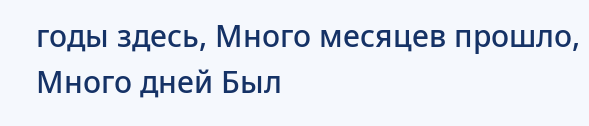годы здесь, Много месяцев прошло, Много дней Был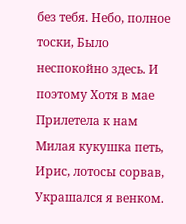без тебя. Небо, полное тоски, Было неспокойно здесь. И поэтому Хотя в мае Прилетела к нам Милая кукушка петь, Ирис, лотосы сорвав, Украшался я венком.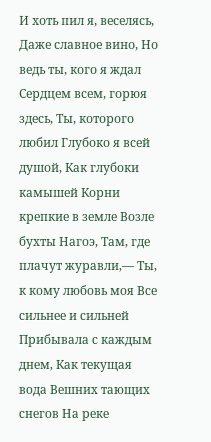И хоть пил я, веселясь, Даже славное вино, Но ведь ты, кого я ждал Сердцем всем, горюя здесь, Ты, которого любил Глубоко я всей душой, Как глубоки камышей Корни крепкие в земле Возле бухты Нагоэ, Там, где плачут журавли,— Ты, к кому любовь моя Все сильнее и сильней Прибывала с каждым днем, Как текущая вода Вешних тающих снегов На реке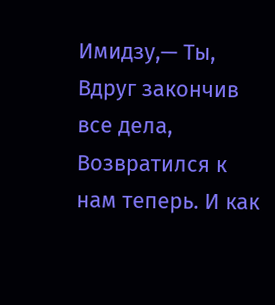Имидзу,— Ты, Вдруг закончив все дела, Возвратился к нам теперь. И как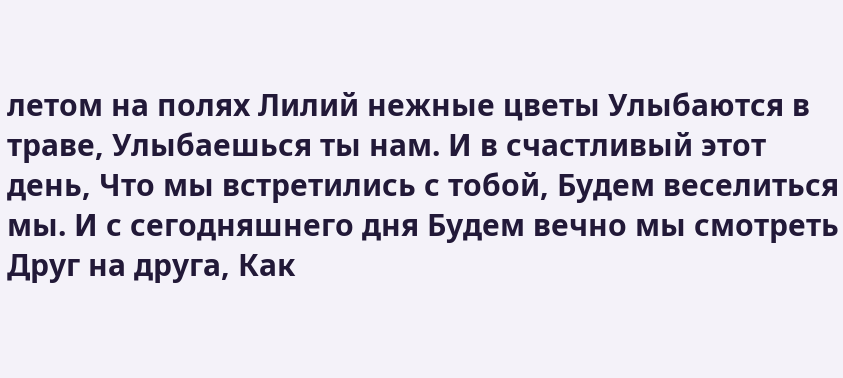летом на полях Лилий нежные цветы Улыбаются в траве, Улыбаешься ты нам. И в счастливый этот день, Что мы встретились с тобой, Будем веселиться мы. И с сегодняшнего дня Будем вечно мы смотреть Друг на друга, Как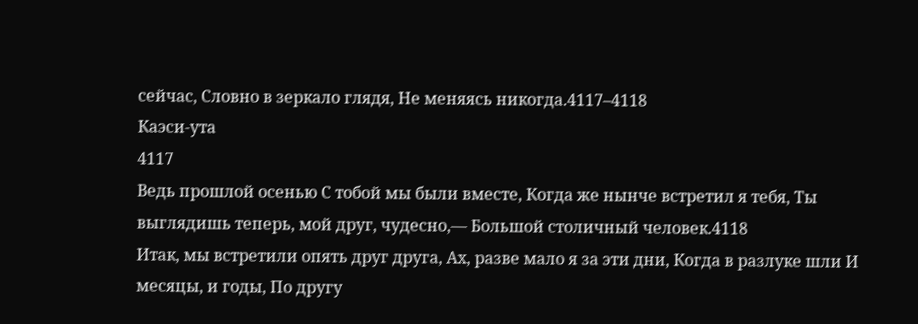сейчас, Словно в зеркало глядя, Не меняясь никогда.4117–4118
Каэси-ута
4117
Ведь прошлой осенью С тобой мы были вместе, Когда же нынче встретил я тебя, Ты выглядишь теперь, мой друг, чудесно,— Большой столичный человек.4118
Итак, мы встретили опять друг друга, Ах, разве мало я за эти дни, Когда в разлуке шли И месяцы, и годы, По другу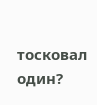тосковал один?